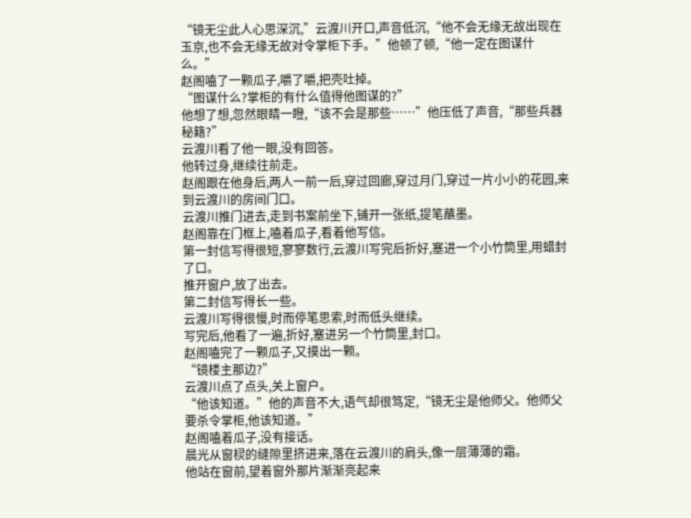“镜无尘此人心思深沉,”云渡川开口,声音低沉,“他不会无缘无故出现在玉京,也不会无缘无故对令掌柜下手。”他顿了顿,“他一定在图谋什么。”
赵阁嗑了一颗瓜子,嚼了嚼,把壳吐掉。
“图谋什么?掌柜的有什么值得他图谋的?”
他想了想,忽然眼睛一瞪,“该不会是那些……”他压低了声音,“那些兵器秘籍?”
云渡川看了他一眼,没有回答。
他转过身,继续往前走。
赵阁跟在他身后,两人一前一后,穿过回廊,穿过月门,穿过一片小小的花园,来到云渡川的房间门口。
云渡川推门进去,走到书案前坐下,铺开一张纸,提笔蘸墨。
赵阁靠在门框上,嗑着瓜子,看着他写信。
第一封信写得很短,寥寥数行,云渡川写完后折好,塞进一个小竹筒里,用蜡封了口。
推开窗户,放了出去。
第二封信写得长一些。
云渡川写得很慢,时而停笔思索,时而低头继续。
写完后,他看了一遍,折好,塞进另一个竹筒里,封口。
赵阁嗑完了一颗瓜子,又摸出一颗。
“镜楼主那边?”
云渡川点了点头,关上窗户。
“他该知道。”他的声音不大,语气却很笃定,“镜无尘是他师父。他师父要杀令掌柜,他该知道。”
赵阁嗑着瓜子,没有接话。
晨光从窗棂的缝隙里挤进来,落在云渡川的肩头,像一层薄薄的霜。
他站在窗前,望着窗外那片渐渐亮起来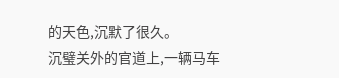的天色,沉默了很久。
沉璧关外的官道上,一辆马车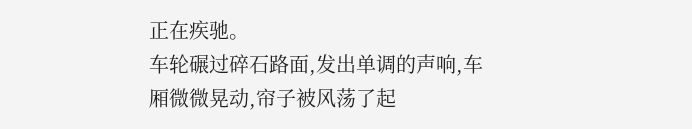正在疾驰。
车轮碾过碎石路面,发出单调的声响,车厢微微晃动,帘子被风荡了起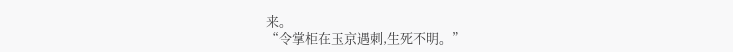来。
“令掌柜在玉京遇刺,生死不明。”